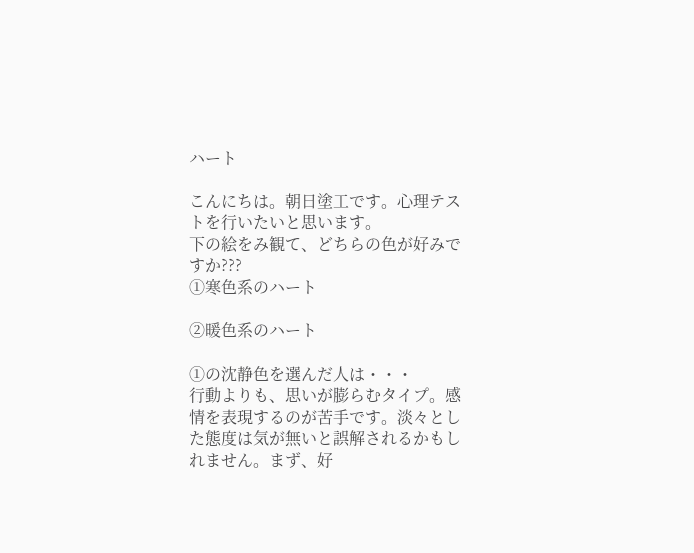ハート

こんにちは。朝日塗工です。心理テストを行いたいと思います。
下の絵をみ観て、どちらの色が好みですか???
①寒色系のハート

②暖色系のハート

①の沈静色を選んだ人は・・・
行動よりも、思いが膨らむタイプ。感情を表現するのが苦手です。淡々とした態度は気が無いと誤解されるかもしれません。まず、好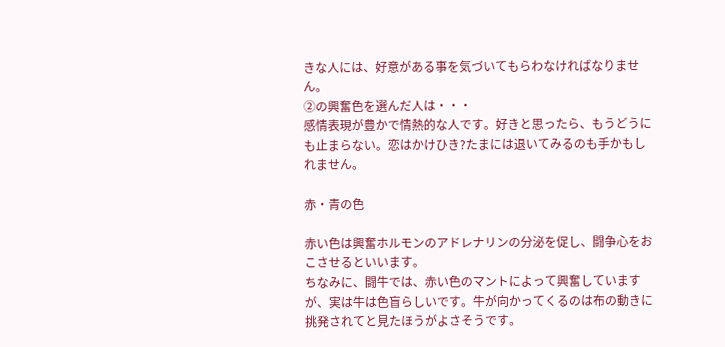きな人には、好意がある事を気づいてもらわなければなりません。
②の興奮色を選んだ人は・・・
感情表現が豊かで情熱的な人です。好きと思ったら、もうどうにも止まらない。恋はかけひき?たまには退いてみるのも手かもしれません。

赤・青の色

赤い色は興奮ホルモンのアドレナリンの分泌を促し、闘争心をおこさせるといいます。
ちなみに、闘牛では、赤い色のマントによって興奮していますが、実は牛は色盲らしいです。牛が向かってくるのは布の動きに挑発されてと見たほうがよさそうです。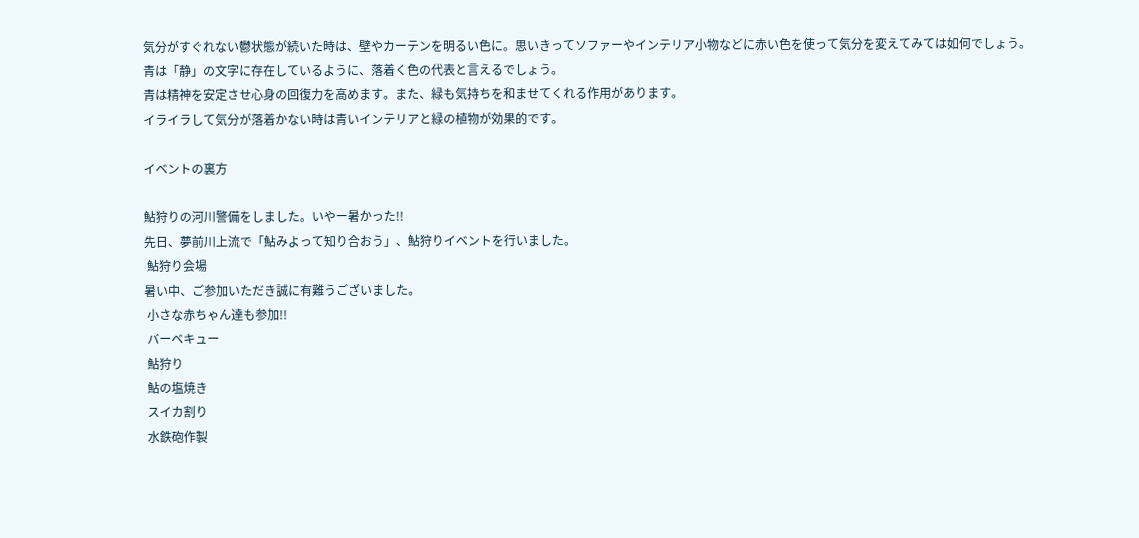気分がすぐれない鬱状態が続いた時は、壁やカーテンを明るい色に。思いきってソファーやインテリア小物などに赤い色を使って気分を変えてみては如何でしょう。
青は「静」の文字に存在しているように、落着く色の代表と言えるでしょう。
青は精神を安定させ心身の回復力を高めます。また、緑も気持ちを和ませてくれる作用があります。
イライラして気分が落着かない時は青いインテリアと緑の植物が効果的です。

イベントの裏方

鮎狩りの河川警備をしました。いやー暑かった!!
先日、夢前川上流で「鮎みよって知り合おう」、鮎狩りイベントを行いました。
 鮎狩り会場
暑い中、ご参加いただき誠に有難うございました。
 小さな赤ちゃん達も参加!!
 バーベキュー
 鮎狩り
 鮎の塩焼き
 スイカ割り
 水鉄砲作製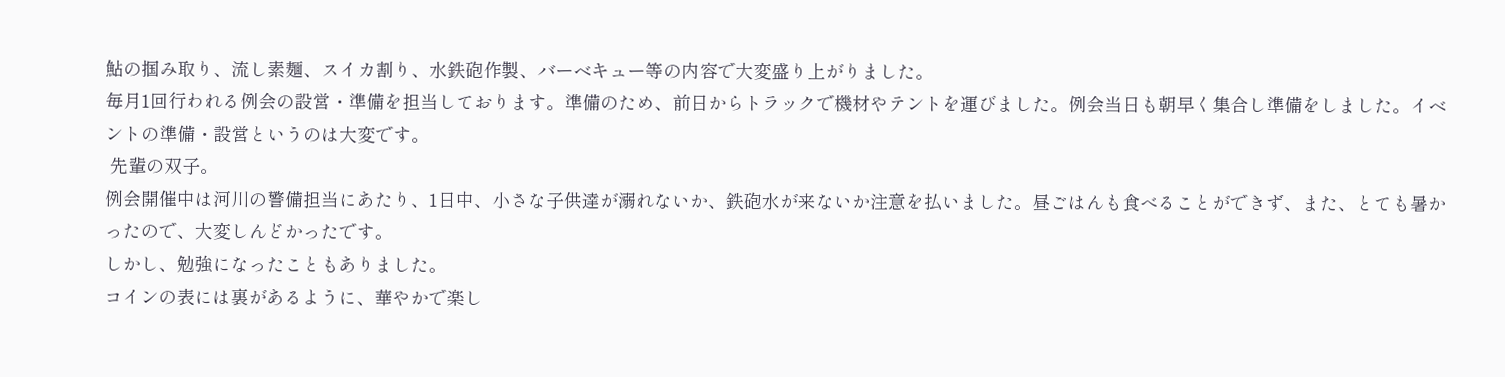鮎の掴み取り、流し素麺、スイカ割り、水鉄砲作製、バーベキュー等の内容で大変盛り上がりました。
毎月1回行われる例会の設営・準備を担当しております。準備のため、前日からトラックで機材やテントを運びました。例会当日も朝早く集合し準備をしました。イベントの準備・設営というのは大変です。
 先輩の双子。
例会開催中は河川の警備担当にあたり、1日中、小さな子供達が溺れないか、鉄砲水が来ないか注意を払いました。昼ごはんも食べることができず、また、とても暑かったので、大変しんどかったです。
しかし、勉強になったこともありました。
コインの表には裏があるように、華やかで楽し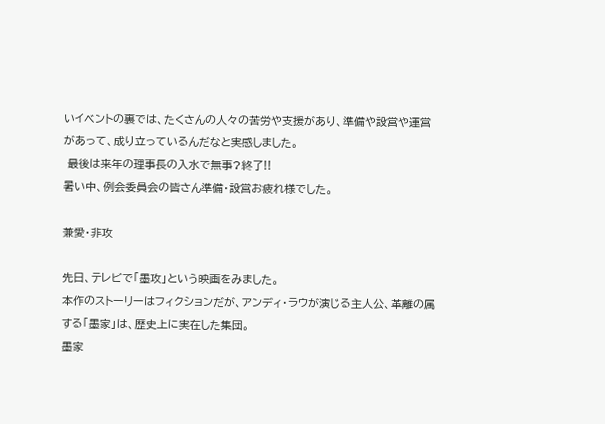いイベントの裏では、たくさんの人々の苦労や支援があり、準備や設営や運営があって、成り立っているんだなと実感しました。
 最後は来年の理事長の入水で無事?終了!!
暑い中、例会委員会の皆さん準備・設営お疲れ様でした。

兼愛・非攻

先日、テレビで「墨攻」という映画をみました。
本作のストーリーはフィクションだが、アンディ・ラウが演じる主人公、革離の属する「墨家」は、歴史上に実在した集団。
墨家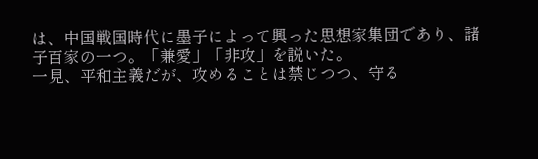は、中国戦国時代に墨子によって興った思想家集団であり、諸子百家の一つ。「兼愛」「非攻」を説いた。
一見、平和主義だが、攻めることは禁じつつ、守る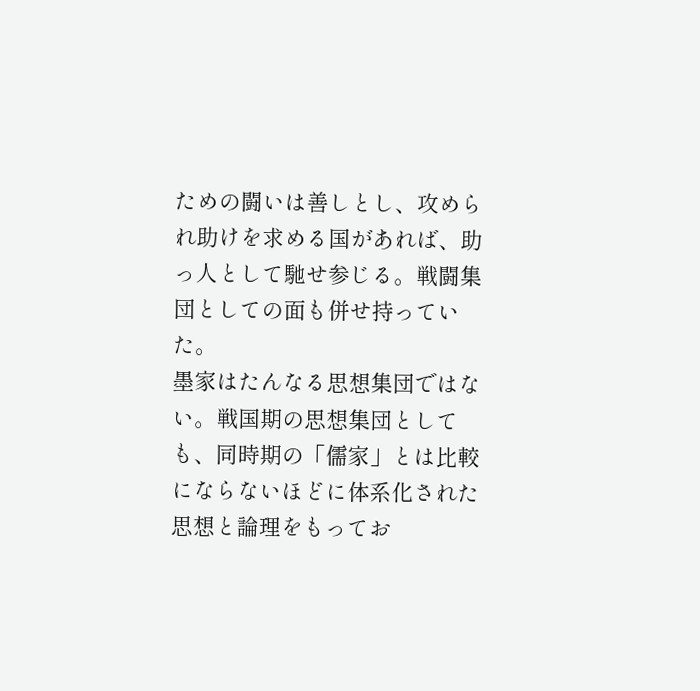ための闘いは善しとし、攻められ助けを求める国があれば、助っ人として馳せ参じる。戦闘集団としての面も併せ持っていた。
墨家はたんなる思想集団ではない。戦国期の思想集団としても、同時期の「儒家」とは比較にならないほどに体系化された思想と論理をもってお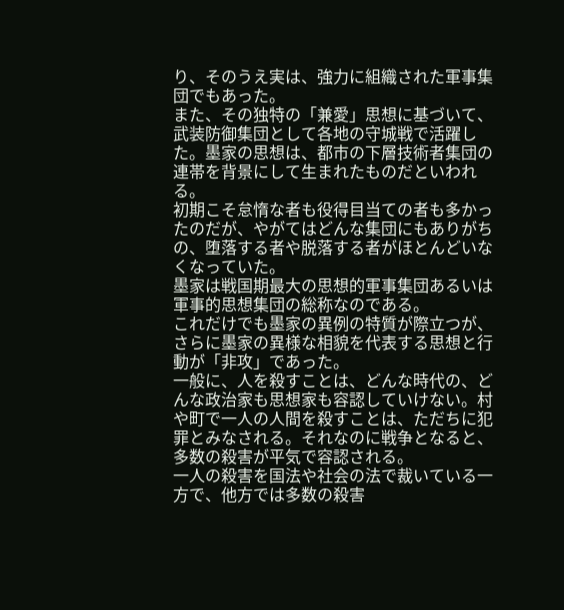り、そのうえ実は、強力に組織された軍事集団でもあった。
また、その独特の「兼愛」思想に基づいて、武装防御集団として各地の守城戦で活躍した。墨家の思想は、都市の下層技術者集団の連帯を背景にして生まれたものだといわれる。
初期こそ怠惰な者も役得目当ての者も多かったのだが、やがてはどんな集団にもありがちの、堕落する者や脱落する者がほとんどいなくなっていた。
墨家は戦国期最大の思想的軍事集団あるいは軍事的思想集団の総称なのである。
これだけでも墨家の異例の特質が際立つが、さらに墨家の異様な相貌を代表する思想と行動が「非攻」であった。
一般に、人を殺すことは、どんな時代の、どんな政治家も思想家も容認していけない。村や町で一人の人間を殺すことは、ただちに犯罪とみなされる。それなのに戦争となると、多数の殺害が平気で容認される。
一人の殺害を国法や社会の法で裁いている一方で、他方では多数の殺害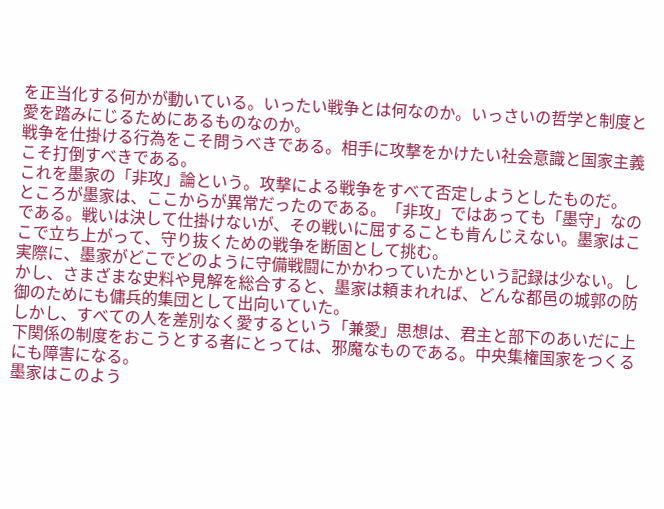を正当化する何かが動いている。いったい戦争とは何なのか。いっさいの哲学と制度と愛を踏みにじるためにあるものなのか。
戦争を仕掛ける行為をこそ問うべきである。相手に攻撃をかけたい社会意識と国家主義こそ打倒すべきである。
これを墨家の「非攻」論という。攻撃による戦争をすべて否定しようとしたものだ。
ところが墨家は、ここからが異常だったのである。「非攻」ではあっても「墨守」なのである。戦いは決して仕掛けないが、その戦いに屈することも肯んじえない。墨家はここで立ち上がって、守り抜くための戦争を断固として挑む。
実際に、墨家がどこでどのように守備戦闘にかかわっていたかという記録は少ない。しかし、さまざまな史料や見解を総合すると、墨家は頼まれれば、どんな都邑の城郭の防御のためにも傭兵的集団として出向いていた。
しかし、すべての人を差別なく愛するという「兼愛」思想は、君主と部下のあいだに上下関係の制度をおこうとする者にとっては、邪魔なものである。中央集権国家をつくるにも障害になる。
墨家はこのよう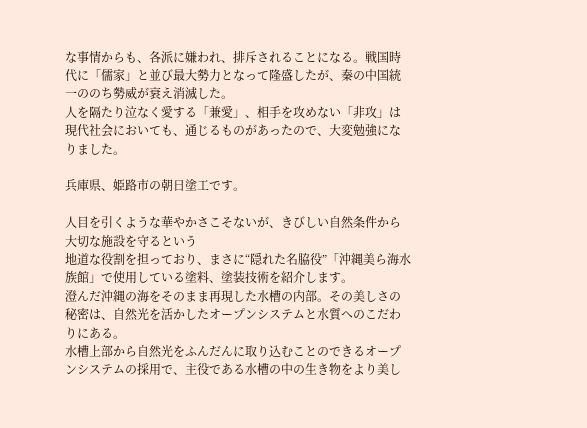な事情からも、各派に嫌われ、排斥されることになる。戦国時代に「儒家」と並び最大勢力となって隆盛したが、秦の中国統一ののち勢威が衰え消滅した。
人を隔たり泣なく愛する「兼愛」、相手を攻めない「非攻」は現代社会においても、通じるものがあったので、大変勉強になりました。

兵庫県、姫路市の朝日塗工です。

人目を引くような華やかさこそないが、きびしい自然条件から大切な施設を守るという
地道な役割を担っており、まさに“隠れた名脇役”「沖縄美ら海水族館」で使用している塗料、塗装技術を紹介します。
澄んだ沖縄の海をそのまま再現した水槽の内部。その美しさの秘密は、自然光を活かしたオープンシステムと水質へのこだわりにある。
水槽上部から自然光をふんだんに取り込むことのできるオープンシステムの採用で、主役である水槽の中の生き物をより美し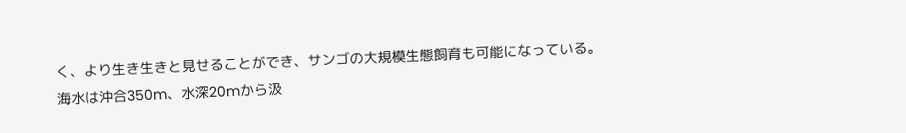く、より生き生きと見せることができ、サンゴの大規模生態飼育も可能になっている。
海水は沖合350m、水深20mから汲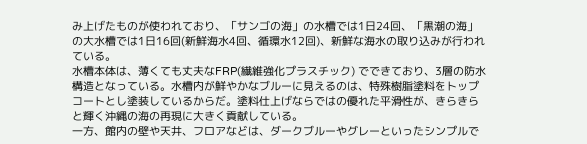み上げたものが使われており、「サンゴの海」の水槽では1日24回、「黒潮の海」の大水槽では1日16回(新鮮海水4回、循環水12回)、新鮮な海水の取り込みが行われている。
水槽本体は、薄くても丈夫なFRP(繊維強化プラスチック) でできており、3層の防水構造となっている。水槽内が鮮やかなブルーに見えるのは、特殊樹脂塗料をトップコートとし塗装しているからだ。塗料仕上げならではの優れた平滑性が、きらきらと輝く沖縄の海の再現に大きく貢献している。
一方、館内の壁や天井、フロアなどは、ダークブルーやグレーといったシンプルで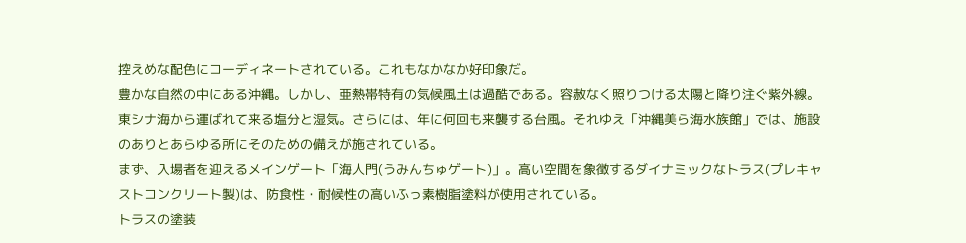控えめな配色にコーディネートされている。これもなかなか好印象だ。
豊かな自然の中にある沖縄。しかし、亜熱帯特有の気候風土は過酷である。容赦なく照りつける太陽と降り注ぐ紫外線。東シナ海から運ばれて来る塩分と湿気。さらには、年に何回も来襲する台風。それゆえ「沖縄美ら海水族館」では、施設のありとあらゆる所にそのための備えが施されている。
まず、入場者を迎えるメインゲート「海人門(うみんちゅゲート)」。高い空間を象徴するダイナミックなトラス(プレキャストコンクリート製)は、防食性・耐候性の高いふっ素樹脂塗料が使用されている。
トラスの塗装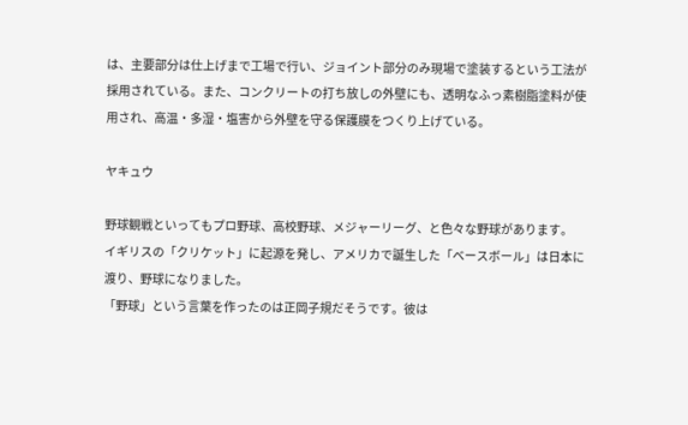は、主要部分は仕上げまで工場で行い、ジョイント部分のみ現場で塗装するという工法が採用されている。また、コンクリートの打ち放しの外壁にも、透明なふっ素樹脂塗料が使用され、高温・多湿・塩害から外壁を守る保護膜をつくり上げている。

ヤキュウ

野球観戦といってもプロ野球、高校野球、メジャーリーグ、と色々な野球があります。
イギリスの「クリケット」に起源を発し、アメリカで誕生した「ベースボール」は日本に渡り、野球になりました。
「野球」という言葉を作ったのは正岡子規だそうです。彼は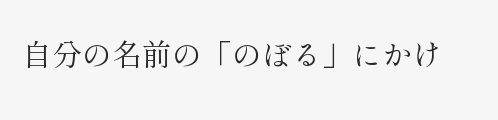自分の名前の「のぼる」にかけ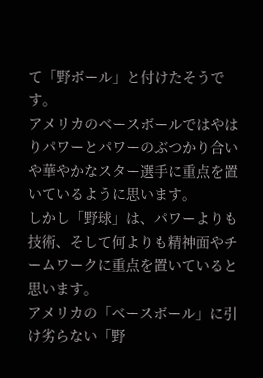て「野ボール」と付けたそうです。
アメリカのベースボールではやはりパワーとパワーのぶつかり合いや華やかなスター選手に重点を置いているように思います。
しかし「野球」は、パワーよりも技術、そして何よりも精神面やチームワークに重点を置いていると思います。
アメリカの「ベースボール」に引け劣らない「野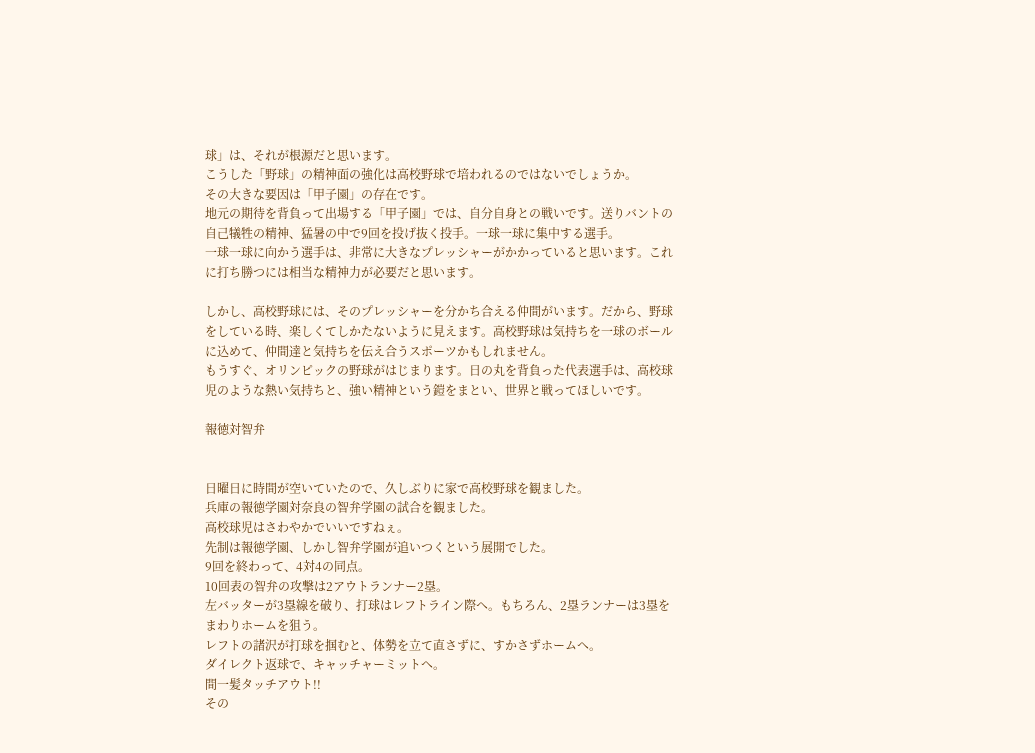球」は、それが根源だと思います。
こうした「野球」の精神面の強化は高校野球で培われるのではないでしょうか。
その大きな要因は「甲子園」の存在です。
地元の期待を背負って出場する「甲子園」では、自分自身との戦いです。送りバントの自己犠牲の精神、猛暑の中で9回を投げ抜く投手。一球一球に集中する選手。
一球一球に向かう選手は、非常に大きなプレッシャーがかかっていると思います。これに打ち勝つには相当な精神力が必要だと思います。

しかし、高校野球には、そのプレッシャーを分かち合える仲間がいます。だから、野球をしている時、楽しくてしかたないように見えます。高校野球は気持ちを一球のボールに込めて、仲間達と気持ちを伝え合うスポーツかもしれません。
もうすぐ、オリンピックの野球がはじまります。日の丸を背負った代表選手は、高校球児のような熱い気持ちと、強い精神という鎧をまとい、世界と戦ってほしいです。

報徳対智弁


日曜日に時間が空いていたので、久しぶりに家で高校野球を観ました。
兵庫の報徳学園対奈良の智弁学園の試合を観ました。
高校球児はさわやかでいいですねぇ。
先制は報徳学園、しかし智弁学園が追いつくという展開でした。
9回を終わって、4対4の同点。
10回表の智弁の攻撃は2アウトランナー2塁。
左バッターが3塁線を破り、打球はレフトライン際へ。もちろん、2塁ランナーは3塁をまわりホームを狙う。
レフトの諸沢が打球を掴むと、体勢を立て直さずに、すかさずホームへ。
ダイレクト返球で、キャッチャーミットへ。
間一髪タッチアウト!!
その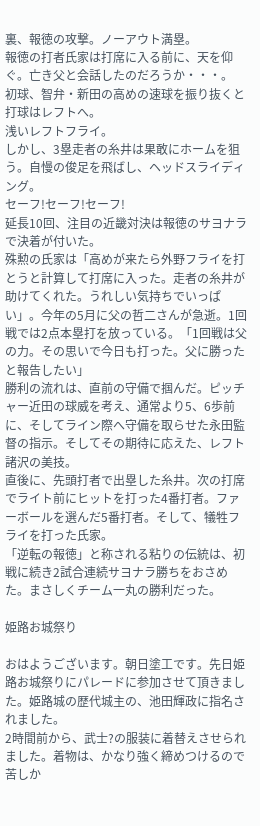裏、報徳の攻撃。ノーアウト満塁。
報徳の打者氏家は打席に入る前に、天を仰ぐ。亡き父と会話したのだろうか・・・。
初球、智弁・新田の高めの速球を振り抜くと打球はレフトへ。
浅いレフトフライ。
しかし、3塁走者の糸井は果敢にホームを狙う。自慢の俊足を飛ばし、ヘッドスライディング。
セーフ!セーフ!セーフ!
延長10回、注目の近畿対決は報徳のサヨナラで決着が付いた。
殊勲の氏家は「高めが来たら外野フライを打とうと計算して打席に入った。走者の糸井が助けてくれた。うれしい気持ちでいっぱい」。今年の5月に父の哲二さんが急逝。1回戦では2点本塁打を放っている。「1回戦は父の力。その思いで今日も打った。父に勝ったと報告したい」
勝利の流れは、直前の守備で掴んだ。ピッチャー近田の球威を考え、通常より5、6歩前に、そしてライン際へ守備を取らせた永田監督の指示。そしてその期待に応えた、レフト諸沢の美技。
直後に、先頭打者で出塁した糸井。次の打席でライト前にヒットを打った4番打者。ファーボールを選んだ5番打者。そして、犠牲フライを打った氏家。
「逆転の報徳」と称される粘りの伝統は、初戦に続き2試合連続サヨナラ勝ちをおさめた。まさしくチーム一丸の勝利だった。

姫路お城祭り

おはようございます。朝日塗工です。先日姫路お城祭りにパレードに参加させて頂きました。姫路城の歴代城主の、池田輝政に指名されました。
2時間前から、武士?の服装に着替えさせられました。着物は、かなり強く締めつけるので苦しか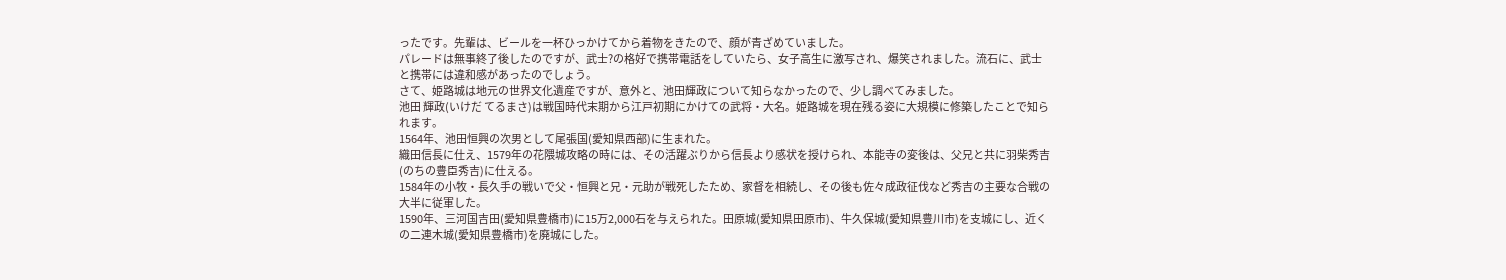ったです。先輩は、ビールを一杯ひっかけてから着物をきたので、顔が青ざめていました。
パレードは無事終了後したのですが、武士?の格好で携帯電話をしていたら、女子高生に激写され、爆笑されました。流石に、武士と携帯には違和感があったのでしょう。
さて、姫路城は地元の世界文化遺産ですが、意外と、池田輝政について知らなかったので、少し調べてみました。
池田 輝政(いけだ てるまさ)は戦国時代末期から江戸初期にかけての武将・大名。姫路城を現在残る姿に大規模に修築したことで知られます。
1564年、池田恒興の次男として尾張国(愛知県西部)に生まれた。
織田信長に仕え、1579年の花隈城攻略の時には、その活躍ぶりから信長より感状を授けられ、本能寺の変後は、父兄と共に羽柴秀吉(のちの豊臣秀吉)に仕える。
1584年の小牧・長久手の戦いで父・恒興と兄・元助が戦死したため、家督を相続し、その後も佐々成政征伐など秀吉の主要な合戦の大半に従軍した。
1590年、三河国吉田(愛知県豊橋市)に15万2,000石を与えられた。田原城(愛知県田原市)、牛久保城(愛知県豊川市)を支城にし、近くの二連木城(愛知県豊橋市)を廃城にした。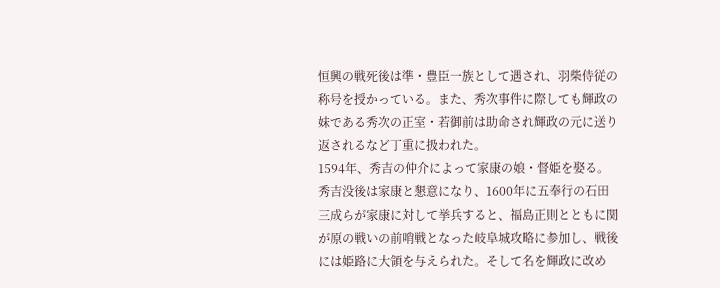恒興の戦死後は準・豊臣一族として遇され、羽柴侍従の称号を授かっている。また、秀次事件に際しても輝政の妹である秀次の正室・若御前は助命され輝政の元に送り返されるなど丁重に扱われた。
1594年、秀吉の仲介によって家康の娘・督姫を娶る。
秀吉没後は家康と懇意になり、1600年に五奉行の石田三成らが家康に対して挙兵すると、福島正則とともに関が原の戦いの前哨戦となった岐阜城攻略に参加し、戦後には姫路に大領を与えられた。そして名を輝政に改め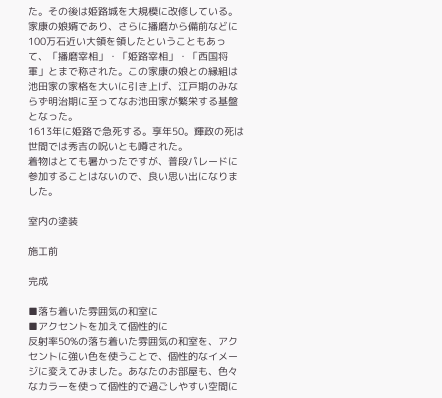た。その後は姫路城を大規模に改修している。
家康の娘婿であり、さらに播磨から備前などに100万石近い大領を領したということもあって、「播磨宰相」・「姫路宰相」・「西国将軍」とまで称された。この家康の娘との縁組は池田家の家格を大いに引き上げ、江戸期のみならず明治期に至ってなお池田家が繁栄する基盤となった。
1613年に姫路で急死する。享年50。輝政の死は世間では秀吉の呪いとも噂された。
着物はとても暑かったですが、普段パレードに参加することはないので、良い思い出になりました。

室内の塗装

施工前

完成

■落ち着いた雰囲気の和室に
■アクセントを加えて個性的に
反射率50%の落ち着いた雰囲気の和室を、アクセントに強い色を使うことで、個性的なイメージに変えてみました。あなたのお部屋も、色々なカラーを使って個性的で過ごしやすい空間に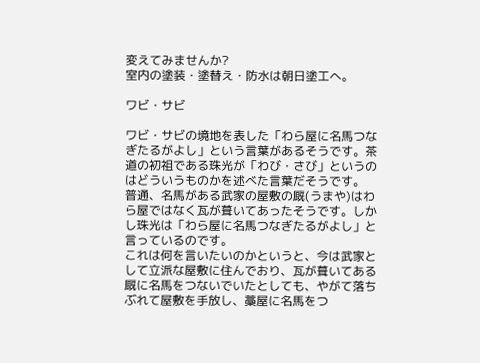変えてみませんか?
室内の塗装・塗替え・防水は朝日塗工へ。

ワビ・サビ

ワビ・サビの境地を表した「わら屋に名馬つなぎたるがよし」という言葉があるそうです。茶道の初祖である珠光が「わび・さび」というのはどういうものかを述べた言葉だそうです。
普通、名馬がある武家の屋敷の厩(うまや)はわら屋ではなく瓦が葺いてあったそうです。しかし珠光は「わら屋に名馬つなぎたるがよし」と言っているのです。
これは何を言いたいのかというと、今は武家として立派な屋敷に住んでおり、瓦が葺いてある厩に名馬をつないでいたとしても、やがて落ちぶれて屋敷を手放し、藁屋に名馬をつ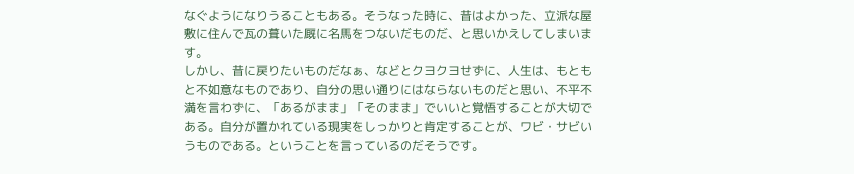なぐようになりうることもある。そうなった時に、昔はよかった、立派な屋敷に住んで瓦の葺いた厩に名馬をつないだものだ、と思いかえしてしまいます。
しかし、昔に戻りたいものだなぁ、などとクヨクヨせずに、人生は、もともと不如意なものであり、自分の思い通りにはならないものだと思い、不平不満を言わずに、「あるがまま」「そのまま」でいいと覚悟することが大切である。自分が置かれている現実をしっかりと肯定することが、ワビ・サビいうものである。ということを言っているのだそうです。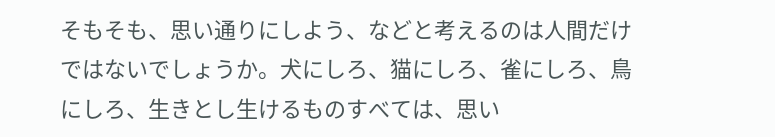そもそも、思い通りにしよう、などと考えるのは人間だけではないでしょうか。犬にしろ、猫にしろ、雀にしろ、鳥にしろ、生きとし生けるものすべては、思い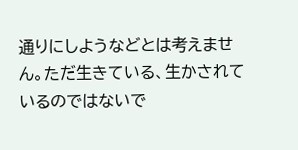通りにしようなどとは考えません。ただ生きている、生かされているのではないで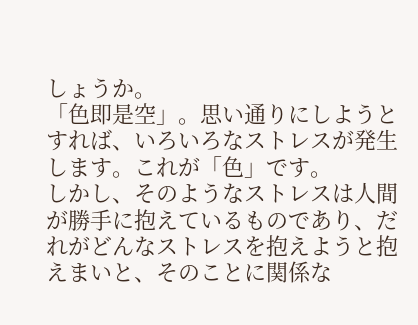しょうか。
「色即是空」。思い通りにしようとすれば、いろいろなストレスが発生します。これが「色」です。
しかし、そのようなストレスは人間が勝手に抱えているものであり、だれがどんなストレスを抱えようと抱えまいと、そのことに関係な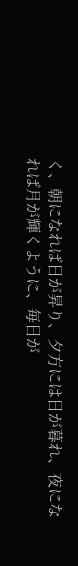く、朝になれば日が昇り、夕方には日が暮れ、夜になれば月が輝くように、毎日が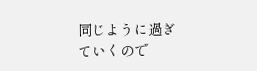同じように過ぎていくので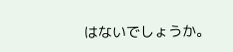はないでしょうか。